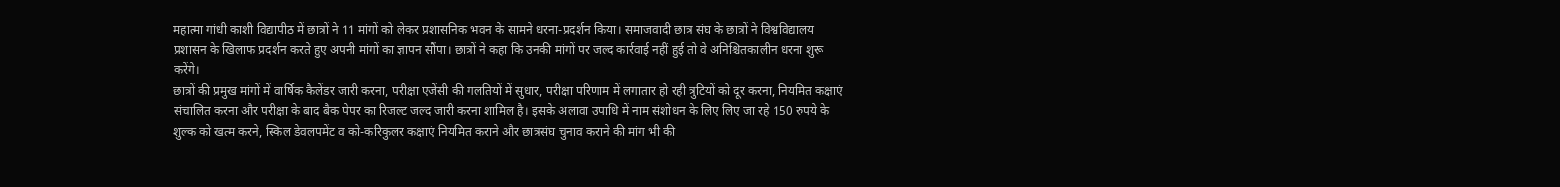महात्मा गांधी काशी विद्यापीठ में छात्रों ने 11 मांगों को लेकर प्रशासनिक भवन के सामने धरना-प्रदर्शन किया। समाजवादी छात्र संघ के छात्रों ने विश्वविद्यालय प्रशासन के खिलाफ प्रदर्शन करते हुए अपनी मांगों का ज्ञापन सौंपा। छात्रों ने कहा कि उनकी मांगों पर जल्द कार्रवाई नहीं हुई तो वे अनिश्चितकालीन धरना शुरू करेंगे।
छात्रों की प्रमुख मांगों में वार्षिक कैलेंडर जारी करना, परीक्षा एजेंसी की गलतियों में सुधार, परीक्षा परिणाम में लगातार हो रही त्रुटियों को दूर करना, नियमित कक्षाएं संचालित करना और परीक्षा के बाद बैक पेपर का रिजल्ट जल्द जारी करना शामिल है। इसके अलावा उपाधि में नाम संशोधन के लिए लिए जा रहे 150 रुपये के शुल्क को खत्म करने, स्किल डेवलपमेंट व को-करिकुलर कक्षाएं नियमित कराने और छात्रसंघ चुनाव कराने की मांग भी की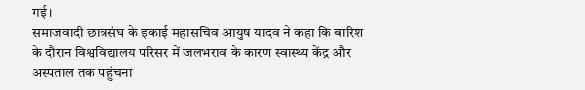गई।
समाजवादी छात्रसंघ के इकाई महासचिव आयुष यादव ने कहा कि बारिश के दौरान विश्वविद्यालय परिसर में जलभराव के कारण स्वास्थ्य केंद्र और अस्पताल तक पहुंचना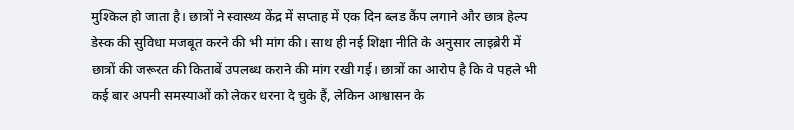मुश्किल हो जाता है। छात्रों ने स्वास्थ्य केंद्र में सप्ताह में एक दिन ब्लड कैंप लगाने और छात्र हेल्प डेस्क की सुविधा मजबूत करने की भी मांग की। साथ ही नई शिक्षा नीति के अनुसार लाइब्रेरी में छात्रों की जरूरत की किताबें उपलब्ध कराने की मांग रखी गई। छात्रों का आरोप है कि वे पहले भी कई बार अपनी समस्याओं को लेकर धरना दे चुके हैं, लेकिन आश्वासन के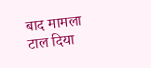बाद मामला टाल दिया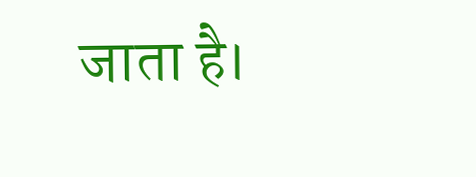जाता है।